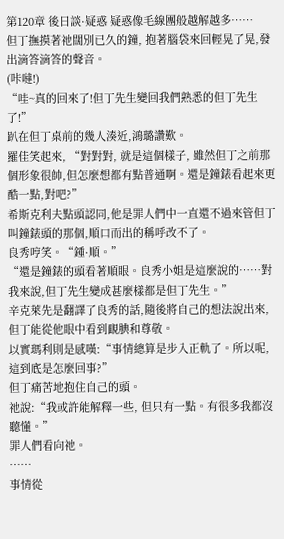第120章 後日談·疑惑 疑惑像毛線團般越解越多……
但丁撫摸著祂闊別已久的鐘, 抱著腦袋來回輕晃了晃,發出滴答滴答的聲音。
(咔噠!)
“哇~真的回來了!但丁先生變回我們熟悉的但丁先生了!”
趴在但丁桌前的幾人湊近,鴻璐讚歎。
羅佳笑起來, “對對對, 就是這個樣子, 雖然但丁之前那個形象很帥,但怎麼想都有點普通啊。還是鐘錶看起來更酷一點,對吧?”
希斯克利夫點頭認同,他是罪人們中一直還不過來管但丁叫鐘錶頭的那個,順口而出的稱呼改不了。
良秀哼笑。“鍾·順。”
“還是鐘錶的頭看著順眼。良秀小姐是這麼說的……對我來說,但丁先生變成甚麼樣都是但丁先生。”
辛克萊先是翻譯了良秀的話,隨後將自己的想法說出來, 但丁能從他眼中看到靦腆和尊敬。
以實瑪利則是感嘆:“事情總算是步入正軌了。所以呢, 這到底是怎麼回事?”
但丁痛苦地抱住自己的頭。
祂說:“我或許能解釋一些, 但只有一點。有很多我都沒聽懂。”
罪人們看向祂。
……
事情從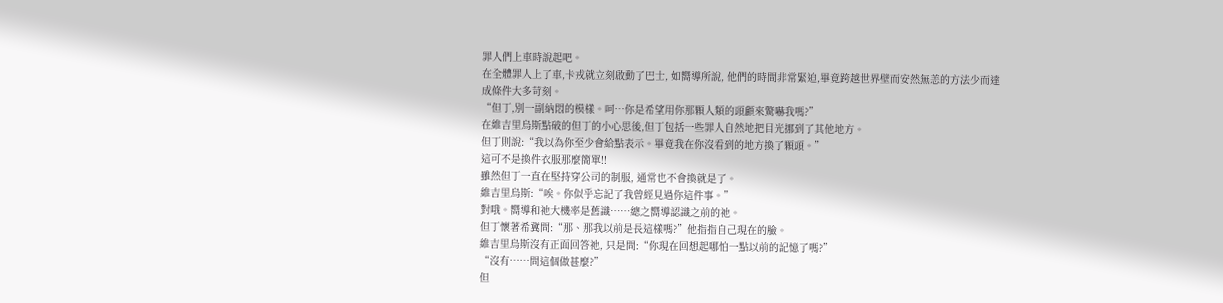罪人們上車時說起吧。
在全體罪人上了車,卡戎就立刻啟動了巴士, 如嚮導所說, 他們的時間非常緊迫,畢竟跨越世界壁而安然無恙的方法少而達成條件大多苛刻。
“但丁,別一副納悶的模樣。呵…你是希望用你那顆人類的頭顱來驚嚇我嗎?”
在維吉里烏斯點破的但丁的小心思後,但丁包括一些罪人自然地把目光挪到了其他地方。
但丁則說:“我以為你至少會給點表示。畢竟我在你沒看到的地方換了顆頭。”
這可不是換件衣服那麼簡單!!
雖然但丁一直在堅持穿公司的制服, 通常也不會換就是了。
維吉里烏斯:“唉。你似乎忘記了我曾經見過你這件事。”
對哦。嚮導和祂大機率是舊識……總之嚮導認識之前的祂。
但丁懷著希冀問:“那、那我以前是長這樣嗎?”他指指自己現在的臉。
維吉里烏斯沒有正面回答祂, 只是問:“你現在回想起哪怕一點以前的記憶了嗎?”
“沒有……問這個做甚麼?”
但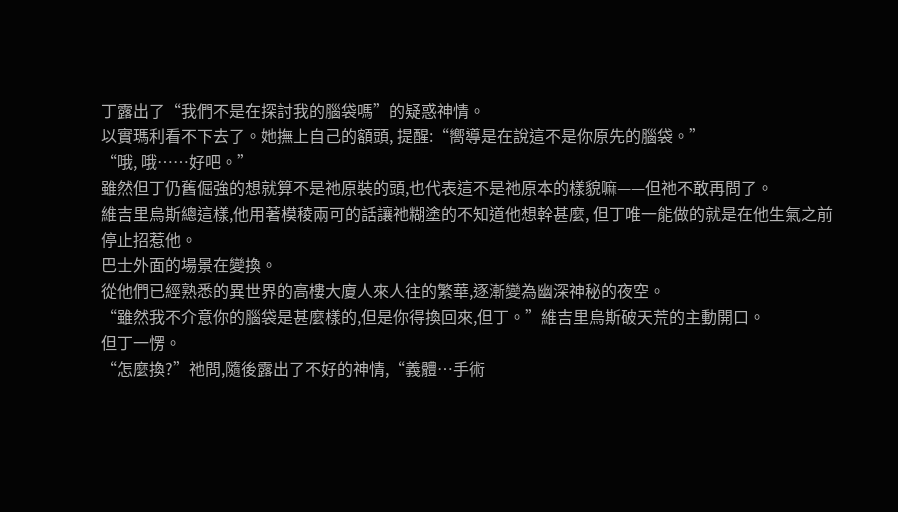丁露出了“我們不是在探討我的腦袋嗎”的疑惑神情。
以實瑪利看不下去了。她撫上自己的額頭, 提醒:“嚮導是在說這不是你原先的腦袋。”
“哦, 哦……好吧。”
雖然但丁仍舊倔強的想就算不是祂原裝的頭,也代表這不是祂原本的樣貌嘛——但祂不敢再問了。
維吉里烏斯總這樣,他用著模稜兩可的話讓祂糊塗的不知道他想幹甚麼, 但丁唯一能做的就是在他生氣之前停止招惹他。
巴士外面的場景在變換。
從他們已經熟悉的異世界的高樓大廈人來人往的繁華,逐漸變為幽深神秘的夜空。
“雖然我不介意你的腦袋是甚麼樣的,但是你得換回來,但丁。”維吉里烏斯破天荒的主動開口。
但丁一愣。
“怎麼換?”祂問,隨後露出了不好的神情,“義體…手術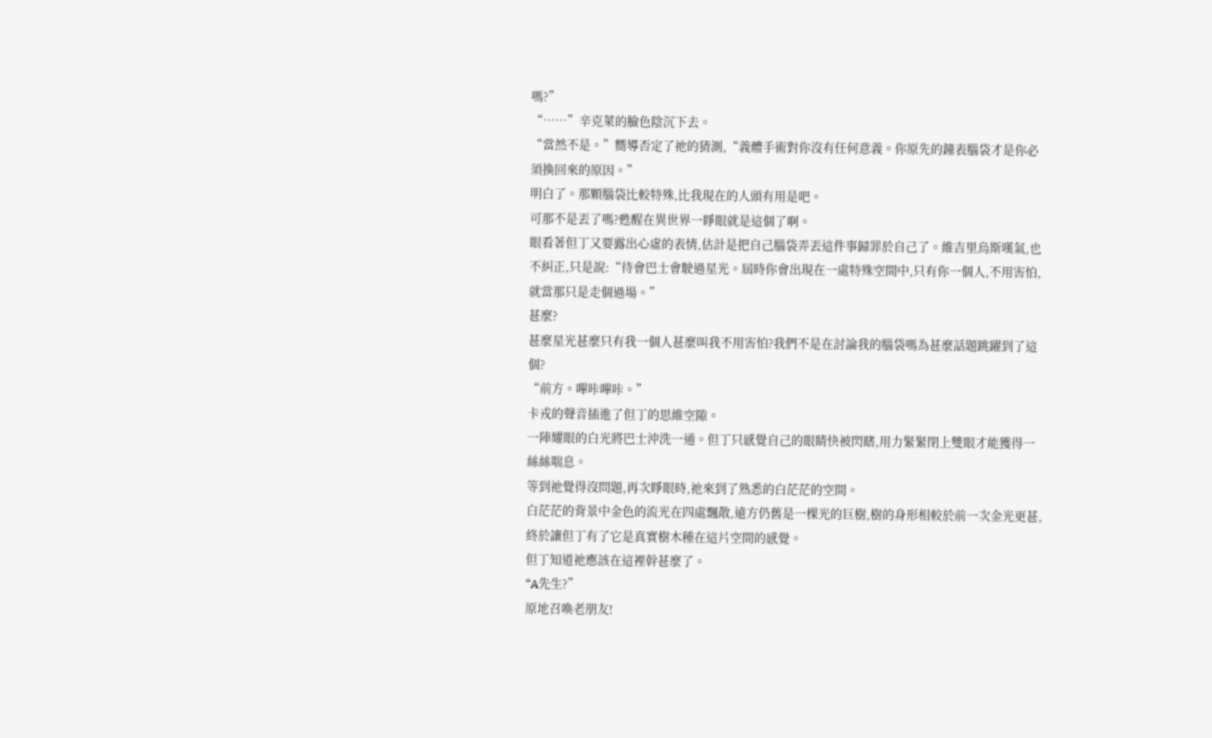嗎?”
“……”辛克萊的臉色陰沉下去。
“當然不是。”嚮導否定了祂的猜測,“義體手術對你沒有任何意義。你原先的鐘表腦袋才是你必須換回來的原因。”
明白了。那顆腦袋比較特殊,比我現在的人頭有用是吧。
可那不是丟了嗎?甦醒在異世界一睜眼就是這個了啊。
眼看著但丁又要露出心虛的表情,估計是把自己腦袋弄丟這件事歸罪於自己了。維吉里烏斯嘆氣,也不糾正,只是說:“待會巴士會駛過星光。屆時你會出現在一處特殊空間中,只有你一個人,不用害怕,就當那只是走個過場。”
甚麼?
甚麼星光甚麼只有我一個人甚麼叫我不用害怕?我們不是在討論我的腦袋嗎為甚麼話題跳躍到了這個?
“前方。嗶咔嗶咔。”
卡戎的聲音插進了但丁的思維空隙。
一陣耀眼的白光將巴士沖洗一通。但丁只感覺自己的眼睛快被閃瞎,用力緊緊閉上雙眼才能獲得一絲絲喘息。
等到祂覺得沒問題,再次睜眼時,祂來到了熟悉的白茫茫的空間。
白茫茫的背景中金色的流光在四處飄散,遠方仍舊是一棵光的巨樹,樹的身形相較於前一次金光更甚,終於讓但丁有了它是真實樹木種在這片空間的感覺。
但丁知道祂應該在這裡幹甚麼了。
“A先生?”
原地召喚老朋友!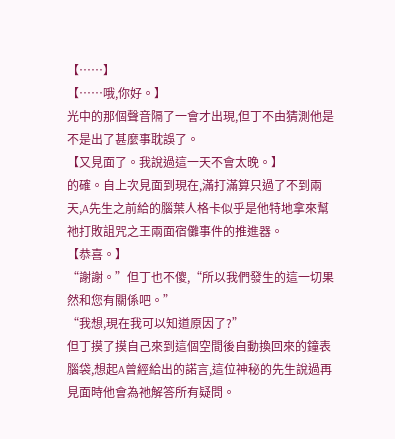【……】
【……哦,你好。】
光中的那個聲音隔了一會才出現,但丁不由猜測他是不是出了甚麼事耽誤了。
【又見面了。我說過這一天不會太晚。】
的確。自上次見面到現在,滿打滿算只過了不到兩天,A先生之前給的腦葉人格卡似乎是他特地拿來幫祂打敗詛咒之王兩面宿儺事件的推進器。
【恭喜。】
“謝謝。”但丁也不傻,“所以我們發生的這一切果然和您有關係吧。”
“我想,現在我可以知道原因了?”
但丁摸了摸自己來到這個空間後自動換回來的鐘表腦袋,想起A曾經給出的諾言,這位神秘的先生說過再見面時他會為祂解答所有疑問。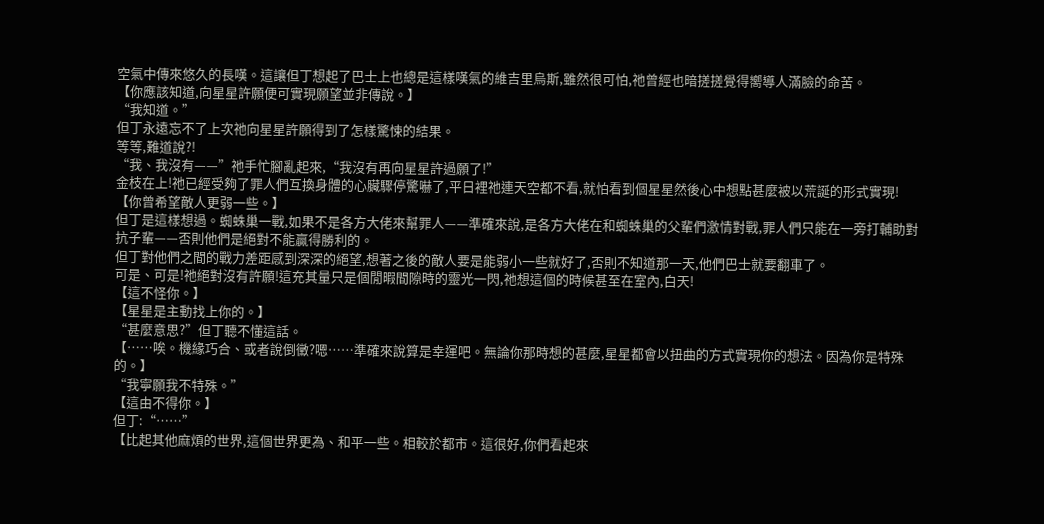空氣中傳來悠久的長嘆。這讓但丁想起了巴士上也總是這樣嘆氣的維吉里烏斯,雖然很可怕,祂曾經也暗搓搓覺得嚮導人滿臉的命苦。
【你應該知道,向星星許願便可實現願望並非傳說。】
“我知道。”
但丁永遠忘不了上次祂向星星許願得到了怎樣驚悚的結果。
等等,難道說?!
“我、我沒有——”祂手忙腳亂起來,“我沒有再向星星許過願了!”
金枝在上!祂已經受夠了罪人們互換身體的心臟驟停驚嚇了,平日裡祂連天空都不看,就怕看到個星星然後心中想點甚麼被以荒誕的形式實現!
【你曾希望敵人更弱一些。】
但丁是這樣想過。蜘蛛巢一戰,如果不是各方大佬來幫罪人——準確來說,是各方大佬在和蜘蛛巢的父輩們激情對戰,罪人們只能在一旁打輔助對抗子輩——否則他們是絕對不能贏得勝利的。
但丁對他們之間的戰力差距感到深深的絕望,想著之後的敵人要是能弱小一些就好了,否則不知道那一天,他們巴士就要翻車了。
可是、可是!祂絕對沒有許願!這充其量只是個閒暇間隙時的靈光一閃,祂想這個的時候甚至在室內,白天!
【這不怪你。】
【星星是主動找上你的。】
“甚麼意思?”但丁聽不懂這話。
【……唉。機緣巧合、或者說倒黴?嗯……準確來說算是幸運吧。無論你那時想的甚麼,星星都會以扭曲的方式實現你的想法。因為你是特殊的。】
“我寧願我不特殊。”
【這由不得你。】
但丁:“……”
【比起其他麻煩的世界,這個世界更為、和平一些。相較於都市。這很好,你們看起來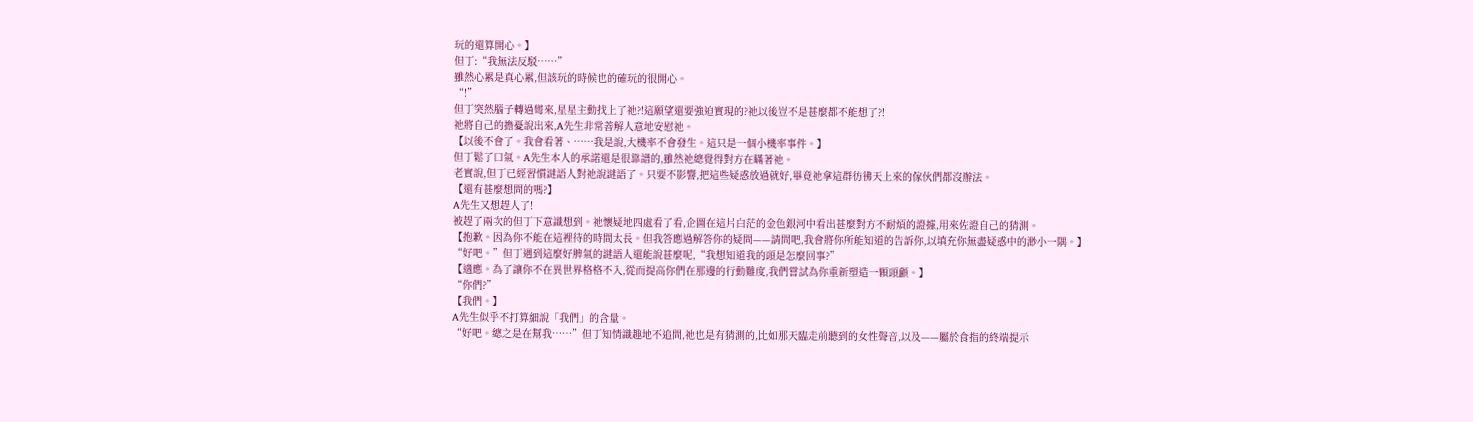玩的還算開心。】
但丁:“我無法反駁……”
雖然心累是真心累,但該玩的時候也的確玩的很開心。
“!”
但丁突然腦子轉過彎來,星星主動找上了祂?!這願望還要強迫實現的?祂以後豈不是甚麼都不能想了?!
祂將自己的擔憂說出來,A先生非常善解人意地安慰祂。
【以後不會了。我會看著、……我是說,大機率不會發生。這只是一個小機率事件。】
但丁鬆了口氣。A先生本人的承諾還是很靠譜的,雖然祂總覺得對方在瞞著祂。
老實說,但丁已經習慣謎語人對祂說謎語了。只要不影響,把這些疑惑放過就好,畢竟祂拿這群彷彿天上來的傢伙們都沒辦法。
【還有甚麼想問的嗎?】
A先生又想趕人了!
被趕了兩次的但丁下意識想到。祂懷疑地四處看了看,企圖在這片白茫的金色銀河中看出甚麼對方不耐煩的證據,用來佐證自己的猜測。
【抱歉。因為你不能在這裡待的時間太長。但我答應過解答你的疑問——請問吧,我會將你所能知道的告訴你,以填充你無盡疑惑中的渺小一隅。】
“好吧。”但丁遇到這麼好脾氣的謎語人還能說甚麼呢,“我想知道我的頭是怎麼回事?”
【適應。為了讓你不在異世界格格不入,從而提高你們在那邊的行動難度,我們嘗試為你重新塑造一顆頭顱。】
“你們?”
【我們。】
A先生似乎不打算細說「我們」的含量。
“好吧。總之是在幫我……”但丁知情識趣地不追問,祂也是有猜測的,比如那天臨走前聽到的女性聲音,以及——屬於食指的終端提示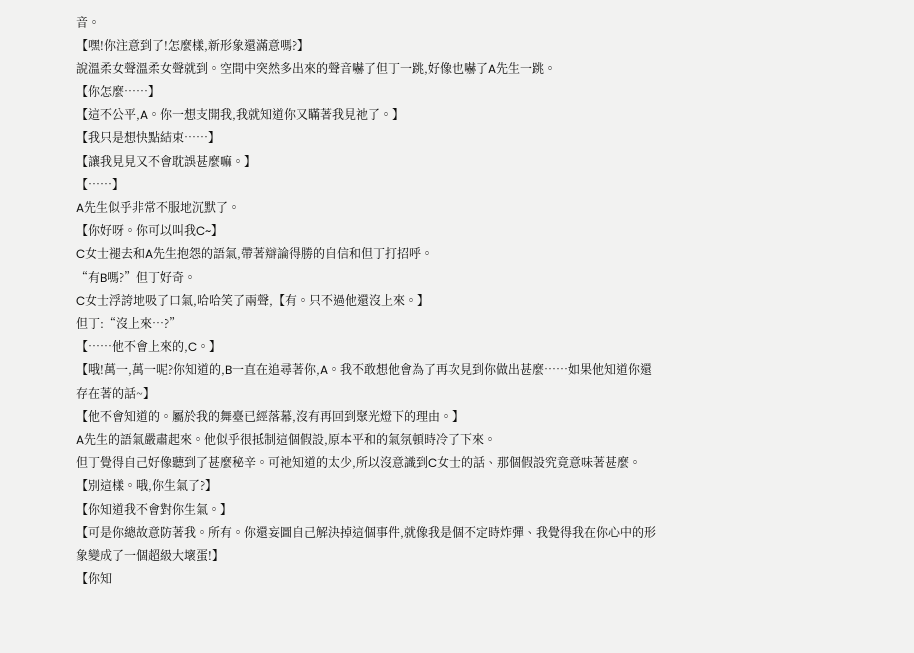音。
【嘿!你注意到了!怎麼樣,新形象還滿意嗎?】
說溫柔女聲溫柔女聲就到。空間中突然多出來的聲音嚇了但丁一跳,好像也嚇了A先生一跳。
【你怎麼……】
【這不公平,A。你一想支開我,我就知道你又瞞著我見祂了。】
【我只是想快點結束……】
【讓我見見又不會耽誤甚麼嘛。】
【……】
A先生似乎非常不服地沉默了。
【你好呀。你可以叫我C~】
C女士褪去和A先生抱怨的語氣,帶著辯論得勝的自信和但丁打招呼。
“有B嗎?”但丁好奇。
C女士浮誇地吸了口氣,哈哈笑了兩聲,【有。只不過他還沒上來。】
但丁:“沒上來…?”
【……他不會上來的,C。】
【哦!萬一,萬一呢?你知道的,B一直在追尋著你,A。我不敢想他會為了再次見到你做出甚麼……如果他知道你還存在著的話~】
【他不會知道的。屬於我的舞臺已經落幕,沒有再回到聚光燈下的理由。】
A先生的語氣嚴肅起來。他似乎很抵制這個假設,原本平和的氣氛頓時冷了下來。
但丁覺得自己好像聽到了甚麼秘辛。可祂知道的太少,所以沒意識到C女士的話、那個假設究竟意味著甚麼。
【別這樣。哦,你生氣了?】
【你知道我不會對你生氣。】
【可是你總故意防著我。所有。你還妄圖自己解決掉這個事件,就像我是個不定時炸彈、我覺得我在你心中的形象變成了一個超級大壞蛋!】
【你知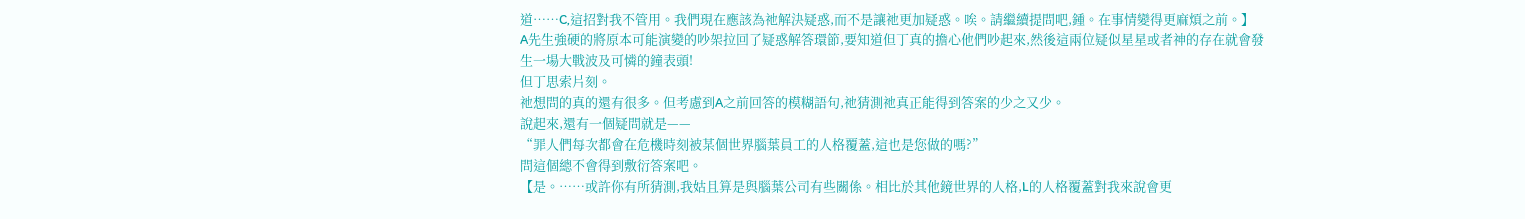道……C,這招對我不管用。我們現在應該為祂解決疑惑,而不是讓祂更加疑惑。唉。請繼續提問吧,鍾。在事情變得更麻煩之前。】
A先生強硬的將原本可能演變的吵架拉回了疑惑解答環節,要知道但丁真的擔心他們吵起來,然後這兩位疑似星星或者神的存在就會發生一場大戰波及可憐的鐘表頭!
但丁思索片刻。
祂想問的真的還有很多。但考慮到A之前回答的模糊語句,祂猜測祂真正能得到答案的少之又少。
說起來,還有一個疑問就是——
“罪人們每次都會在危機時刻被某個世界腦葉員工的人格覆蓋,這也是您做的嗎?”
問這個總不會得到敷衍答案吧。
【是。……或許你有所猜測,我姑且算是與腦葉公司有些關係。相比於其他鏡世界的人格,L的人格覆蓋對我來說會更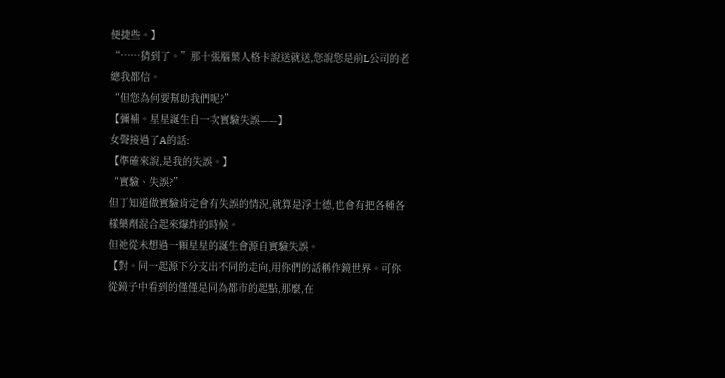便捷些。】
“……猜到了。”那十張腦葉人格卡說送就送,您說您是前L公司的老總我都信。
“但您為何要幫助我們呢?”
【彌補。星星誕生自一次實驗失誤——】
女聲接過了A的話:
【準確來說,是我的失誤。】
“實驗、失誤?”
但丁知道做實驗肯定會有失誤的情況,就算是浮士德,也會有把各種各樣藥劑混合起來爆炸的時候。
但祂從未想過一顆星星的誕生會源自實驗失誤。
【對。同一起源下分支出不同的走向,用你們的話稱作鏡世界。可你從鏡子中看到的僅僅是同為都市的起點,那麼,在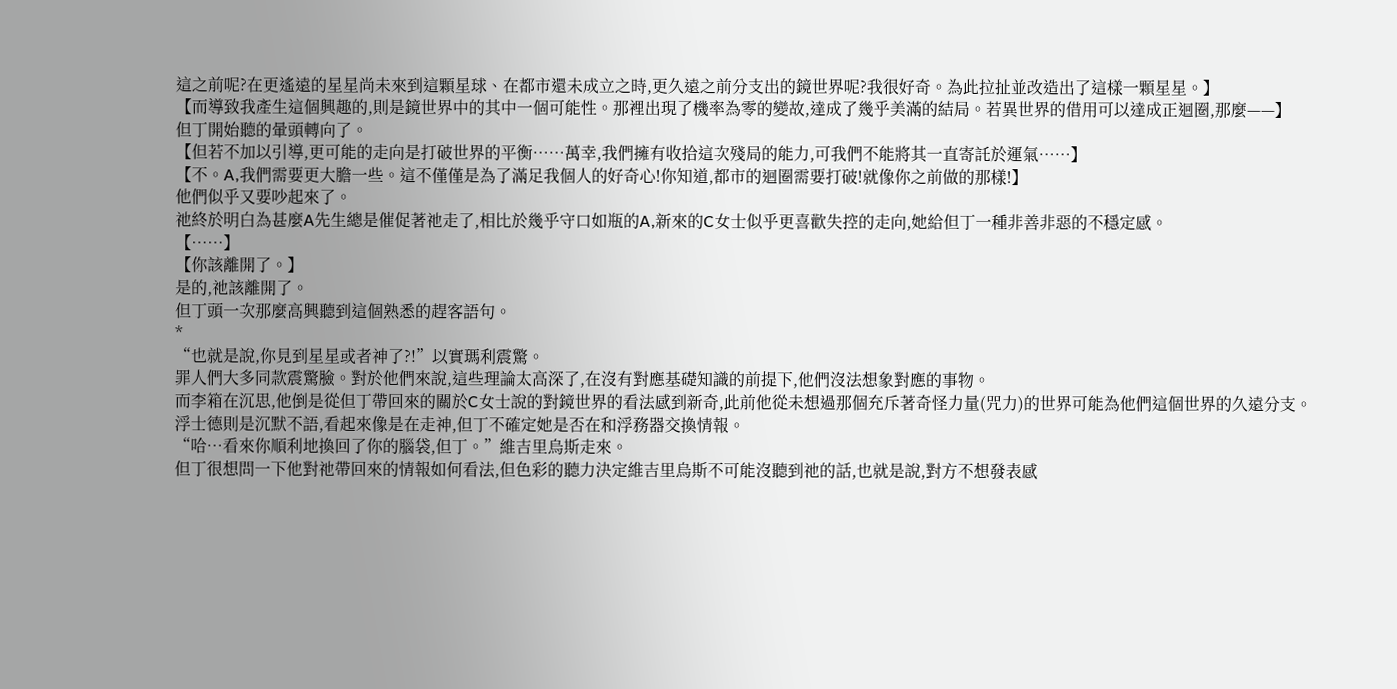這之前呢?在更遙遠的星星尚未來到這顆星球、在都市還未成立之時,更久遠之前分支出的鏡世界呢?我很好奇。為此拉扯並改造出了這樣一顆星星。】
【而導致我產生這個興趣的,則是鏡世界中的其中一個可能性。那裡出現了機率為零的變故,達成了幾乎美滿的結局。若異世界的借用可以達成正迴圈,那麼——】
但丁開始聽的暈頭轉向了。
【但若不加以引導,更可能的走向是打破世界的平衡……萬幸,我們擁有收拾這次殘局的能力,可我們不能將其一直寄託於運氣……】
【不。A,我們需要更大膽一些。這不僅僅是為了滿足我個人的好奇心!你知道,都市的迴圈需要打破!就像你之前做的那樣!】
他們似乎又要吵起來了。
祂終於明白為甚麼A先生總是催促著祂走了,相比於幾乎守口如瓶的A,新來的C女士似乎更喜歡失控的走向,她給但丁一種非善非惡的不穩定感。
【……】
【你該離開了。】
是的,祂該離開了。
但丁頭一次那麼高興聽到這個熟悉的趕客語句。
*
“也就是說,你見到星星或者神了?!”以實瑪利震驚。
罪人們大多同款震驚臉。對於他們來說,這些理論太高深了,在沒有對應基礎知識的前提下,他們沒法想象對應的事物。
而李箱在沉思,他倒是從但丁帶回來的關於C女士說的對鏡世界的看法感到新奇,此前他從未想過那個充斥著奇怪力量(咒力)的世界可能為他們這個世界的久遠分支。
浮士德則是沉默不語,看起來像是在走神,但丁不確定她是否在和浮務器交換情報。
“哈…看來你順利地換回了你的腦袋,但丁。”維吉里烏斯走來。
但丁很想問一下他對祂帶回來的情報如何看法,但色彩的聽力決定維吉里烏斯不可能沒聽到祂的話,也就是說,對方不想發表感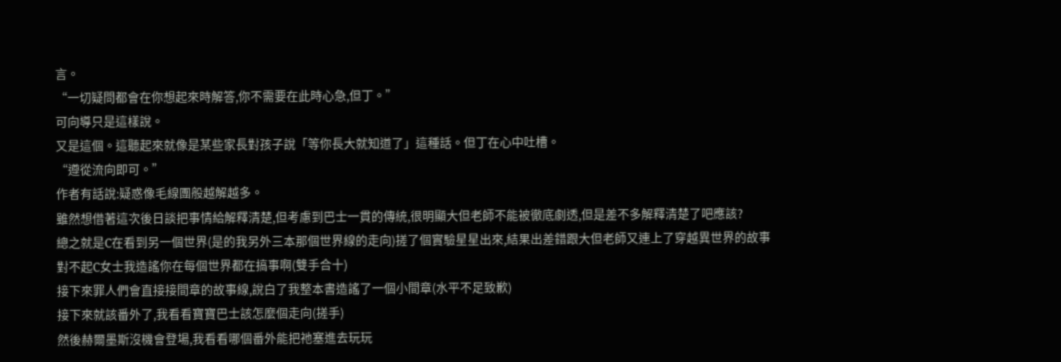言。
“一切疑問都會在你想起來時解答,你不需要在此時心急,但丁。”
可向導只是這樣說。
又是這個。這聽起來就像是某些家長對孩子說「等你長大就知道了」這種話。但丁在心中吐槽。
“遵從流向即可。”
作者有話說:疑惑像毛線團般越解越多。
雖然想借著這次後日談把事情給解釋清楚,但考慮到巴士一貫的傳統,很明顯大但老師不能被徹底劇透,但是差不多解釋清楚了吧應該?
總之就是C在看到另一個世界(是的我另外三本那個世界線的走向)搓了個實驗星星出來,結果出差錯跟大但老師又連上了穿越異世界的故事
對不起C女士我造謠你在每個世界都在搞事啊(雙手合十)
接下來罪人們會直接接間章的故事線,說白了我整本書造謠了一個小間章(水平不足致歉)
接下來就該番外了,我看看寶寶巴士該怎麼個走向(搓手)
然後赫爾墨斯沒機會登場,我看看哪個番外能把祂塞進去玩玩